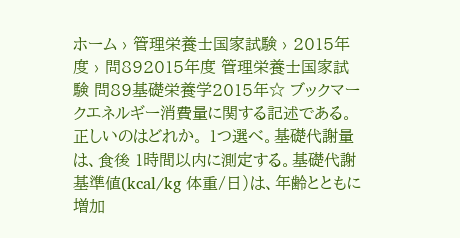ホーム › 管理栄養士国家試験 › 2015年度 › 問892015年度 管理栄養士国家試験 問89基礎栄養学2015年☆ ブックマークエネルギー消費量に関する記述である。 正しいのはどれか。 1つ選べ。基礎代謝量は、食後 1時間以内に測定する。基礎代謝基準値(kcal/kg 体重/日)は、年齢とともに増加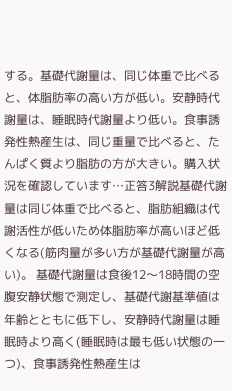する。基礎代謝量は、同じ体重で比べると、体脂肪率の高い方が低い。安静時代謝量は、睡眠時代謝量より低い。食事誘発性熱産生は、同じ重量で比べると、たんぱく質より脂肪の方が大きい。購入状況を確認しています…正答3解説基礎代謝量は同じ体重で比べると、脂肪組織は代謝活性が低いため体脂肪率が高いほど低くなる(筋肉量が多い方が基礎代謝量が高い)。 基礎代謝量は食後12〜18時間の空腹安静状態で測定し、基礎代謝基準値は年齢とともに低下し、安静時代謝量は睡眠時より高く(睡眠時は最も低い状態の一つ)、食事誘発性熱産生は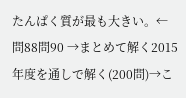たんぱく質が最も大きい。← 問88問90 →まとめて解く2015年度を通しで解く(200問)→こ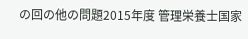の回の他の問題2015年度 管理栄養士国家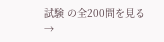試験 の全200問を見る →